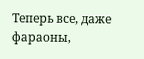Теперь все, даже фараоны,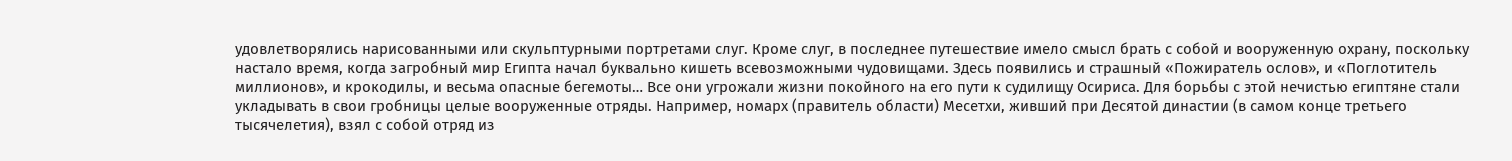удовлетворялись нарисованными или скульптурными портретами слуг. Кроме слуг, в последнее путешествие имело смысл брать с собой и вооруженную охрану, поскольку настало время, когда загробный мир Египта начал буквально кишеть всевозможными чудовищами. Здесь появились и страшный «Пожиратель ослов», и «Поглотитель миллионов», и крокодилы, и весьма опасные бегемоты… Все они угрожали жизни покойного на его пути к судилищу Осириса. Для борьбы с этой нечистью египтяне стали укладывать в свои гробницы целые вооруженные отряды. Например, номарх (правитель области) Месетхи, живший при Десятой династии (в самом конце третьего тысячелетия), взял с собой отряд из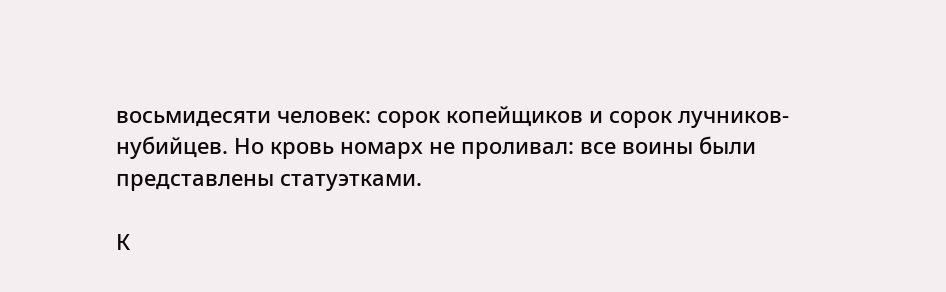восьмидесяти человек: сорок копейщиков и сорок лучников-нубийцев. Но кровь номарх не проливал: все воины были представлены статуэтками.

К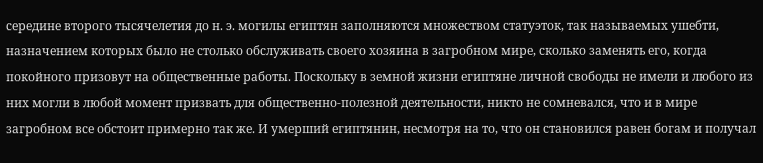середине второго тысячелетия до н. э. могилы египтян заполняются множеством статуэток, так называемых ушебти, назначением которых было не столько обслуживать своего хозяина в загробном мире, сколько заменять его, когда покойного призовут на общественные работы. Поскольку в земной жизни египтяне личной свободы не имели и любого из них могли в любой момент призвать для общественно-полезной деятельности, никто не сомневался, что и в мире загробном все обстоит примерно так же. И умерший египтянин, несмотря на то, что он становился равен богам и получал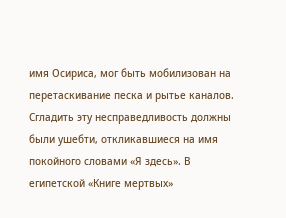имя Осириса, мог быть мобилизован на перетаскивание песка и рытье каналов. Сгладить эту несправедливость должны были ушебти, откликавшиеся на имя покойного словами «Я здесь». В египетской «Книге мертвых»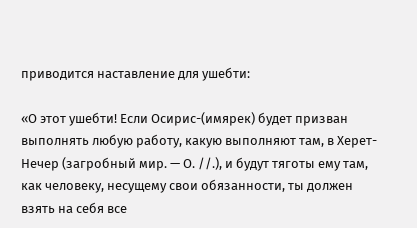приводится наставление для ушебти:

«О этот ушебти! Если Осирис-(имярек) будет призван выполнять любую работу, какую выполняют там, в Херет-Нечер (загробный мир. — О. //.), и будут тяготы ему там, как человеку, несущему свои обязанности, ты должен взять на себя все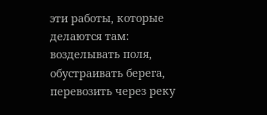эти работы, которые делаются там: возделывать поля, обустраивать берега, перевозить через реку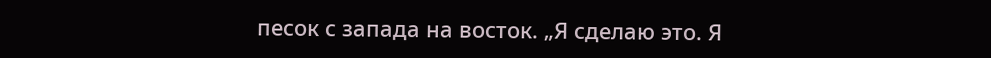песок с запада на восток. „Я сделаю это. Я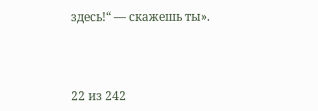здесь!“ — скажешь ты».



22 из 242